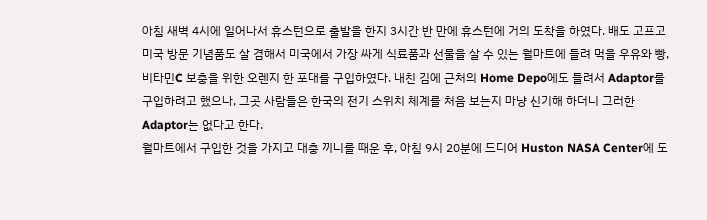아침 새벽 4시에 일어나서 휴스턴으로 출발을 한지 3시간 반 만에 휴스턴에 거의 도착을 하였다. 배도 고프고 미국 방문 기념품도 살 겸해서 미국에서 가장 싸게 식료품과 선물을 살 수 있는 월마트에 들려 먹을 우유와 빵, 비타민C 보충을 위한 오렌지 한 포대를 구입하였다. 내친 김에 근처의 Home Depo에도 들려서 Adaptor를 구입하려고 했으나, 그곳 사람들은 한국의 전기 스위치 체계를 처음 보는지 마냥 신기해 하더니 그러한 Adaptor는 없다고 한다.
월마트에서 구입한 것을 가지고 대충 끼니를 때운 후, 아침 9시 20분에 드디어 Huston NASA Center에 도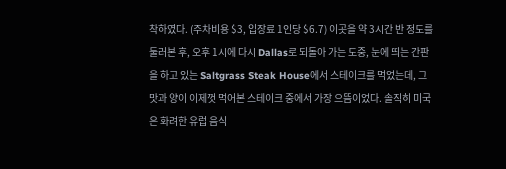착하였다. (주차비용 $3, 입장료 1인당 $6.7) 이곳을 약 3시간 반 정도를 둘러본 후, 오후 1시에 다시 Dallas로 되돌아 가는 도중, 눈에 띄는 간판을 하고 있는 Saltgrass Steak House에서 스테이크를 먹었는데, 그 맛과 양이 이제껏 먹어본 스테이크 중에서 가장 으뜸이었다. 솔직히 미국은 화려한 유럽 음식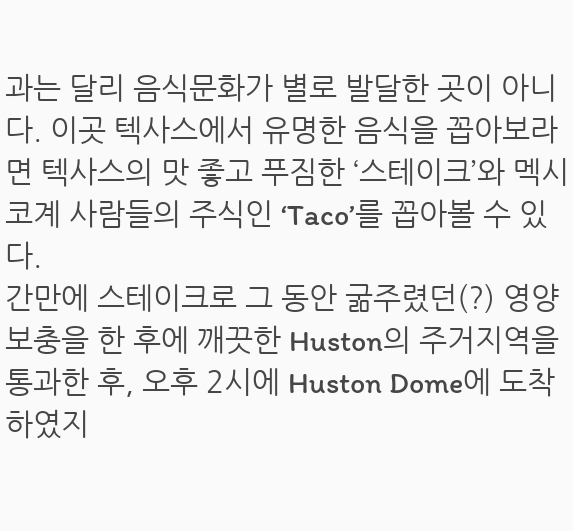과는 달리 음식문화가 별로 발달한 곳이 아니다. 이곳 텍사스에서 유명한 음식을 꼽아보라면 텍사스의 맛 좋고 푸짐한 ‘스테이크’와 멕시코계 사람들의 주식인 ‘Taco’를 꼽아볼 수 있다.
간만에 스테이크로 그 동안 굶주렸던(?) 영양보충을 한 후에 깨끗한 Huston의 주거지역을 통과한 후, 오후 2시에 Huston Dome에 도착하였지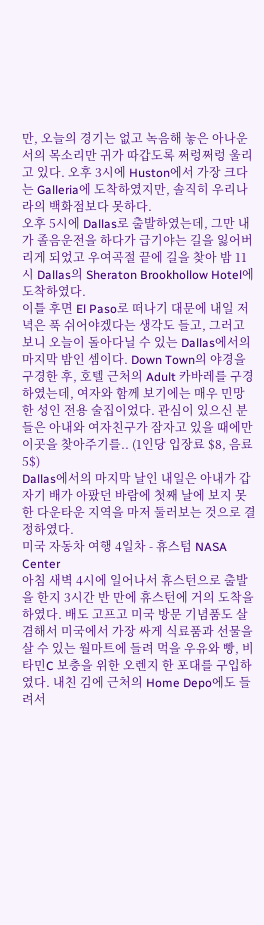만, 오늘의 경기는 없고 녹음해 놓은 아나운서의 목소리만 귀가 따갑도록 쩌렁쩌렁 울리고 있다. 오후 3시에 Huston에서 가장 크다는 Galleria에 도착하였지만, 솔직히 우리나라의 백화점보다 못하다.
오후 5시에 Dallas로 출발하였는데, 그만 내가 졸음운전을 하다가 급기야는 길을 잃어버리게 되었고 우여곡절 끝에 길을 찾아 밤 11시 Dallas의 Sheraton Brookhollow Hotel에 도착하였다.
이틀 후면 El Paso로 떠나기 대문에 내일 저녁은 푹 쉬어야겠다는 생각도 들고, 그러고 보니 오늘이 돌아다닐 수 있는 Dallas에서의 마지막 밤인 셈이다. Down Town의 야경을 구경한 후, 호텔 근처의 Adult 카바레를 구경하였는데, 여자와 함께 보기에는 매우 민망한 성인 전용 술집이었다. 관심이 있으신 분들은 아내와 여자친구가 잠자고 있을 때에만 이곳을 찾아주기를.. (1인당 입장료 $8, 음료 5$)
Dallas에서의 마지막 날인 내일은 아내가 갑자기 배가 아팠던 바람에 첫째 날에 보지 못한 다운타운 지역을 마저 둘러보는 것으로 결정하였다.
미국 자동차 여행 4일차 - 휴스텀 NASA Center
아침 새벽 4시에 일어나서 휴스턴으로 출발을 한지 3시간 반 만에 휴스턴에 거의 도착을 하였다. 배도 고프고 미국 방문 기념품도 살 겸해서 미국에서 가장 싸게 식료품과 선물을 살 수 있는 월마트에 들려 먹을 우유와 빵, 비타민C 보충을 위한 오렌지 한 포대를 구입하였다. 내친 김에 근처의 Home Depo에도 들려서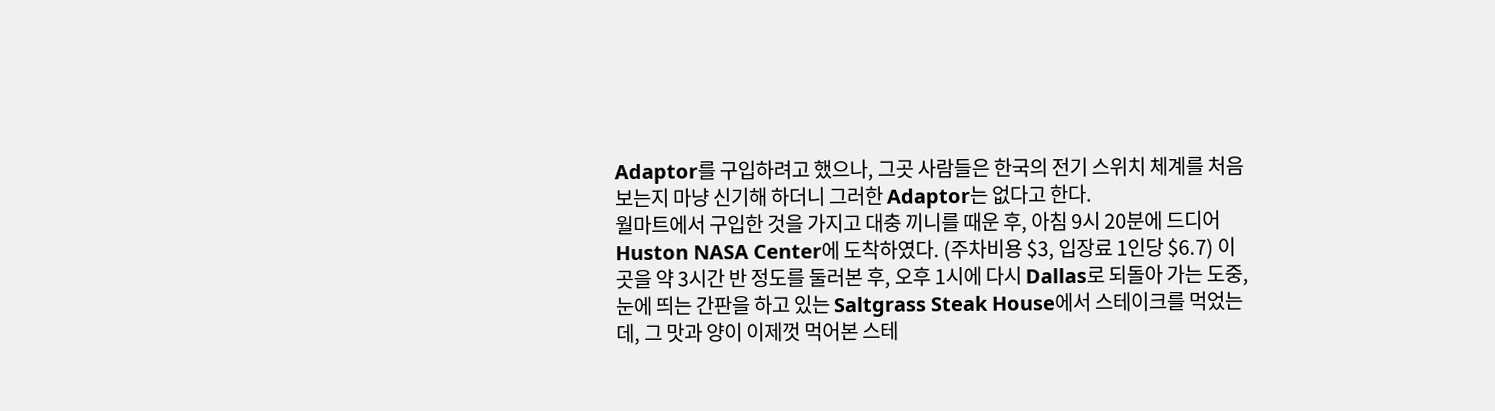Adaptor를 구입하려고 했으나, 그곳 사람들은 한국의 전기 스위치 체계를 처음 보는지 마냥 신기해 하더니 그러한 Adaptor는 없다고 한다.
월마트에서 구입한 것을 가지고 대충 끼니를 때운 후, 아침 9시 20분에 드디어 Huston NASA Center에 도착하였다. (주차비용 $3, 입장료 1인당 $6.7) 이곳을 약 3시간 반 정도를 둘러본 후, 오후 1시에 다시 Dallas로 되돌아 가는 도중, 눈에 띄는 간판을 하고 있는 Saltgrass Steak House에서 스테이크를 먹었는데, 그 맛과 양이 이제껏 먹어본 스테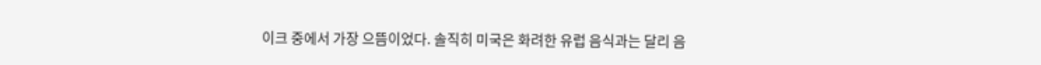이크 중에서 가장 으뜸이었다. 솔직히 미국은 화려한 유럽 음식과는 달리 음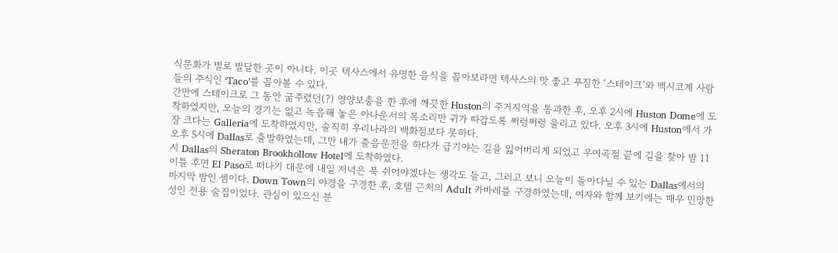식문화가 별로 발달한 곳이 아니다. 이곳 텍사스에서 유명한 음식을 꼽아보라면 텍사스의 맛 좋고 푸짐한 ‘스테이크’와 멕시코계 사람들의 주식인 ‘Taco’를 꼽아볼 수 있다.
간만에 스테이크로 그 동안 굶주렸던(?) 영양보충을 한 후에 깨끗한 Huston의 주거지역을 통과한 후, 오후 2시에 Huston Dome에 도착하였지만, 오늘의 경기는 없고 녹음해 놓은 아나운서의 목소리만 귀가 따갑도록 쩌렁쩌렁 울리고 있다. 오후 3시에 Huston에서 가장 크다는 Galleria에 도착하였지만, 솔직히 우리나라의 백화점보다 못하다.
오후 5시에 Dallas로 출발하였는데, 그만 내가 졸음운전을 하다가 급기야는 길을 잃어버리게 되었고 우여곡절 끝에 길을 찾아 밤 11시 Dallas의 Sheraton Brookhollow Hotel에 도착하였다.
이틀 후면 El Paso로 떠나기 대문에 내일 저녁은 푹 쉬어야겠다는 생각도 들고, 그러고 보니 오늘이 돌아다닐 수 있는 Dallas에서의 마지막 밤인 셈이다. Down Town의 야경을 구경한 후, 호텔 근처의 Adult 카바레를 구경하였는데, 여자와 함께 보기에는 매우 민망한 성인 전용 술집이었다. 관심이 있으신 분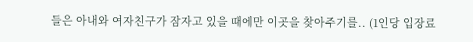들은 아내와 여자친구가 잠자고 있을 때에만 이곳을 찾아주기를.. (1인당 입장료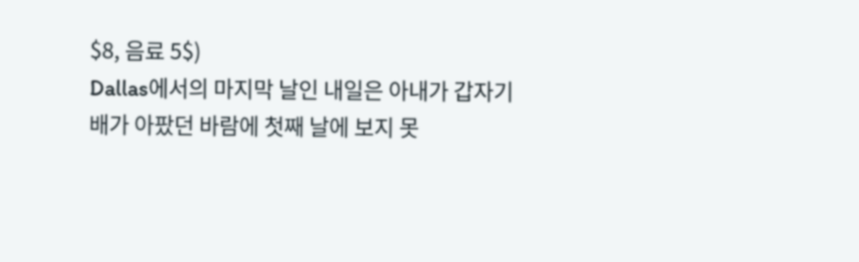$8, 음료 5$)
Dallas에서의 마지막 날인 내일은 아내가 갑자기 배가 아팠던 바람에 첫째 날에 보지 못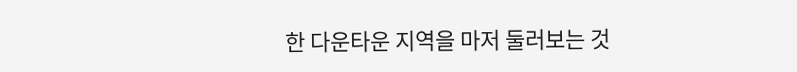한 다운타운 지역을 마저 둘러보는 것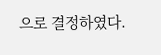으로 결정하였다.